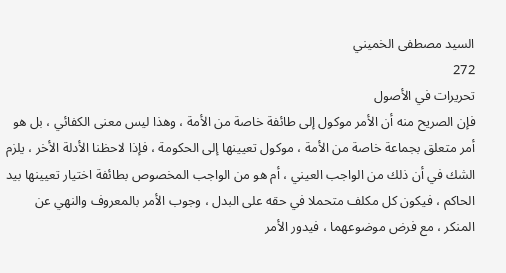السيد مصطفى الخميني
272
تحريرات في الأصول
فإن الصريح منه أن الأمر موكول إلى طائفة خاصة من الأمة ، وهذا ليس معنى الكفائي ، بل هو أمر متعلق بجماعة خاصة من الأمة ، موكول تعيينها إلى الحكومة ، فإذا لاحظنا الأدلة الأخر ، يلزم الشك في أن ذلك من الواجب العيني ، أم هو من الواجب المخصوص بطائفة اختيار تعيينها بيد الحاكم ، فيكون كل مكلف متحملا في حقه على البدل ، وجوب الأمر بالمعروف والنهي عن المنكر ، مع فرض موضوعهما ، فيدور الأمر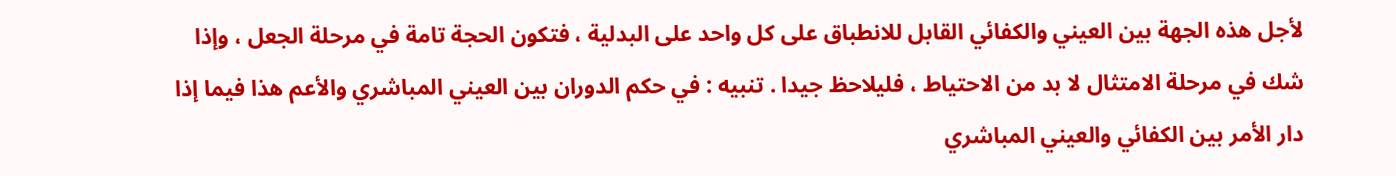لأجل هذه الجهة بين العيني والكفائي القابل للانطباق على كل واحد على البدلية ، فتكون الحجة تامة في مرحلة الجعل ، وإذا شك في مرحلة الامتثال لا بد من الاحتياط ، فليلاحظ جيدا . تنبيه : في حكم الدوران بين العيني المباشري والأعم هذا فيما إذا دار الأمر بين الكفائي والعيني المباشري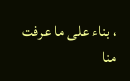، بناء على ما عرفت منا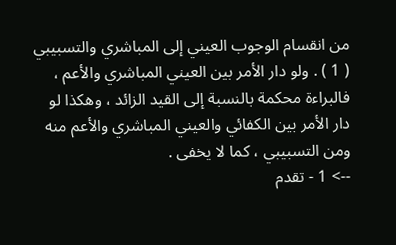من انقسام الوجوب العيني إلى المباشري والتسبيبي ( 1 ) . ولو دار الأمر بين العيني المباشري والأعم ، فالبراءة محكمة بالنسبة إلى القيد الزائد ، وهكذا لو دار الأمر بين الكفائي والعيني المباشري والأعم منه ومن التسبيبي ، كما لا يخفى .
--> 1 - تقدم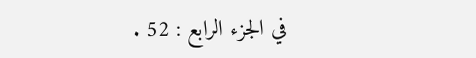في الجزء الرابع : 52 .